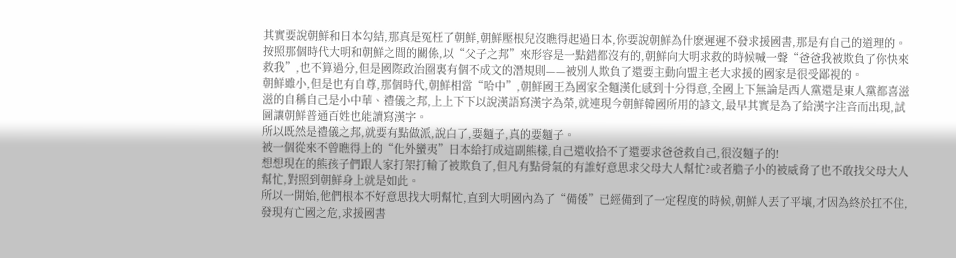其實要說朝鮮和日本勾結,那真是冤枉了朝鮮,朝鮮壓根兒沒瞧得起過日本,你要說朝鮮為什麽遲遲不發求援國書,那是有自己的道理的。
按照那個時代大明和朝鮮之間的關係,以“父子之邦”來形容是一點錯都沒有的,朝鮮向大明求救的時候喊一聲“爸爸我被欺負了你快來救我”,也不算過分,但是國際政治圈裏有個不成文的潛規則——被別人欺負了還要主動向盟主老大求援的國家是很受鄙視的。
朝鮮雖小,但是也有自尊,那個時代,朝鮮相當“哈中”,朝鮮國王為國家全麵漢化感到十分得意,全國上下無論是西人黨還是東人黨都喜滋滋的自稱自己是小中華、禮儀之邦,上上下下以說漢語寫漢字為榮,就連現今朝鮮韓國所用的諺文,最早其實是為了給漢字注音而出現,試圖讓朝鮮普通百姓也能讀寫漢字。
所以既然是禮儀之邦,就要有點做派,說白了,要麵子,真的要麵子。
被一個從來不曾瞧得上的“化外蠻夷”日本給打成這副熊樣,自己還收拾不了還要求爸爸救自己,很沒麵子的!
想想現在的熊孩子們跟人家打架打輸了被欺負了,但凡有點骨氣的有誰好意思求父母大人幫忙?或者膽子小的被威脅了也不敢找父母大人幫忙,對照到朝鮮身上就是如此。
所以一開始,他們根本不好意思找大明幫忙,直到大明國內為了“備倭”已經備到了一定程度的時候,朝鮮人丟了平壤,才因為終於扛不住,發現有亡國之危,求援國書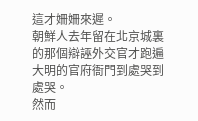這才姍姍來遲。
朝鮮人去年留在北京城裏的那個辯誣外交官才跑遍大明的官府衙門到處哭到處哭。
然而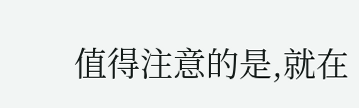值得注意的是,就在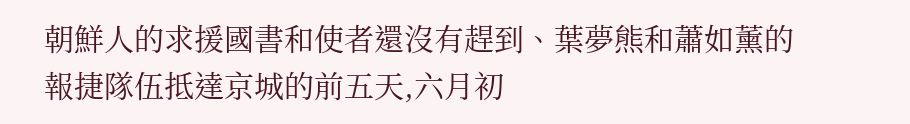朝鮮人的求援國書和使者還沒有趕到、葉夢熊和蕭如薰的報捷隊伍抵達京城的前五天,六月初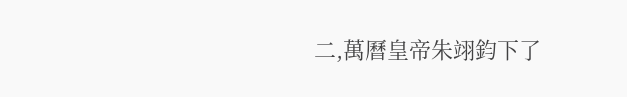二,萬曆皇帝朱翊鈞下了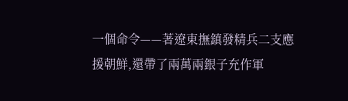一個命令——著遼東撫鎮發精兵二支應援朝鮮,還帶了兩萬兩銀子充作軍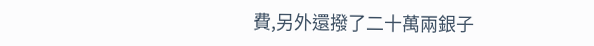費,另外還撥了二十萬兩銀子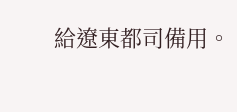給遼東都司備用。